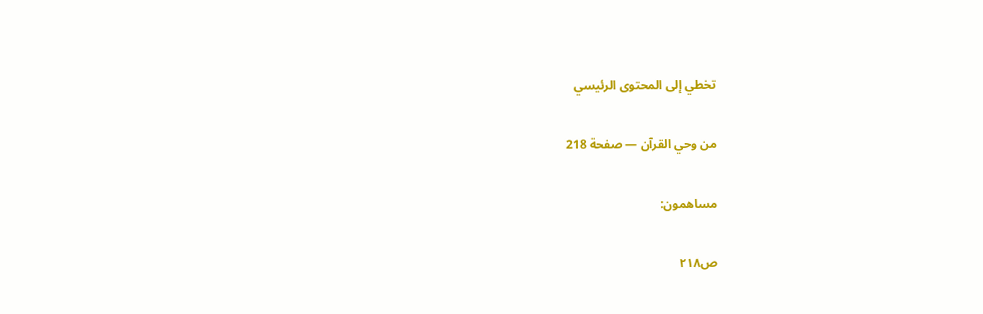تخطي إلى المحتوى الرئيسي

من وحي القرآن — صفحة 218

مساهمون:

ص٢١٨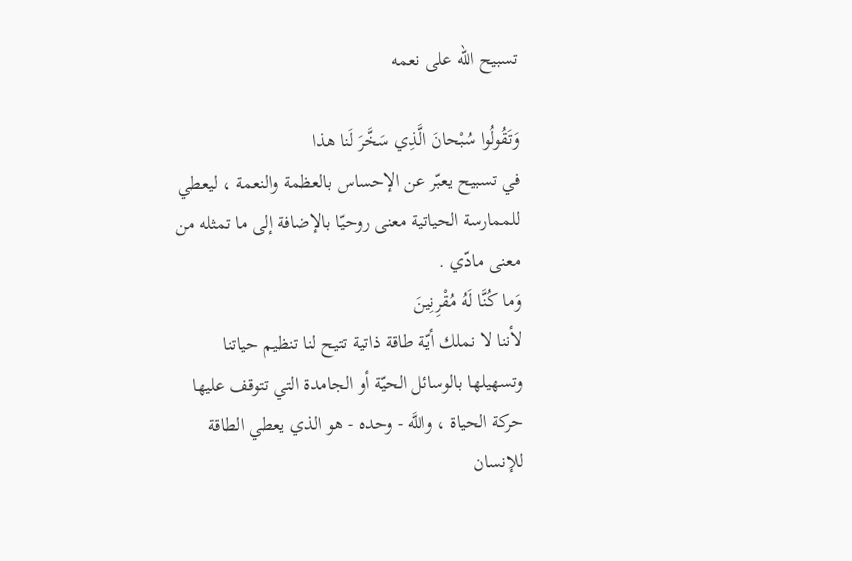تسبيح الله على نعمه

وَتَقُولُوا سُبْحانَ الَّذِي سَخَّرَ لَنا هذا
في تسبيح يعبّر عن الإحساس بالعظمة والنعمة ، ليعطي للممارسة الحياتية معنى روحيّا بالإضافة إلى ما تمثله من معنى مادّي .
وَما كُنَّا لَهُ مُقْرِنِينَ
لأننا لا نملك أيّة طاقة ذاتية تتيح لنا تنظيم حياتنا وتسهيلها بالوسائل الحيّة أو الجامدة التي تتوقف عليها حركة الحياة ، واللَّه - وحده - هو الذي يعطي الطاقة للإنسان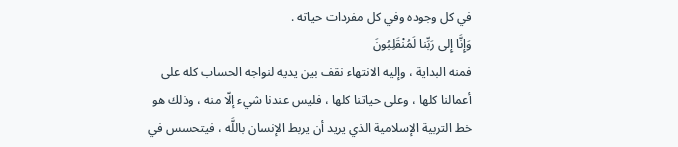في كل وجوده وفي كل مفردات حياته .
وَإِنَّا إِلى رَبِّنا لَمُنْقَلِبُونَ
فمنه البداية ، وإليه الانتهاء نقف بين يديه لنواجه الحساب كله على أعمالنا كلها ، وعلى حياتنا كلها ، فليس عندنا شيء إلّا منه ، وذلك هو خط التربية الإسلامية الذي يريد أن يربط الإنسان باللَّه ، فيتحسس في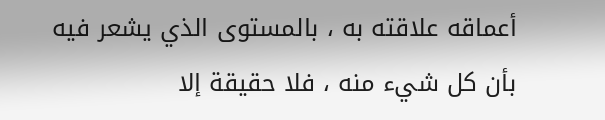أعماقه علاقته به ، بالمستوى الذي يشعر فيه بأن كل شيء منه ، فلا حقيقة إلا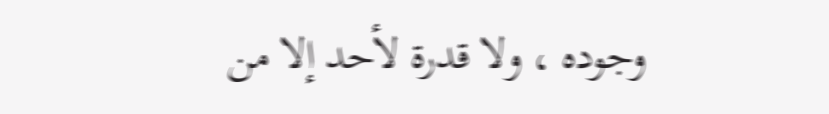وجوده ، ولا قدرة لأحد إلا من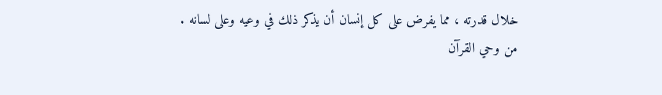خلال قدرته ، مما يفرض على كل إنسان أن يذكر ذلك في وعيه وعلى لسانه .
من وحي القرآن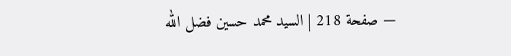— صفحة 218 | السيد محمد حسين فضل الله